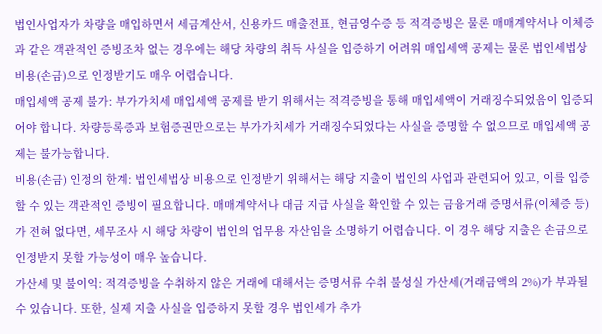법인사업자가 차량을 매입하면서 세금계산서, 신용카드 매출전표, 현금영수증 등 적격증빙은 물론 매매계약서나 이체증과 같은 객관적인 증빙조차 없는 경우에는 해당 차량의 취득 사실을 입증하기 어려워 매입세액 공제는 물론 법인세법상 비용(손금)으로 인정받기도 매우 어렵습니다.
매입세액 공제 불가: 부가가치세 매입세액 공제를 받기 위해서는 적격증빙을 통해 매입세액이 거래징수되었음이 입증되어야 합니다. 차량등록증과 보험증권만으로는 부가가치세가 거래징수되었다는 사실을 증명할 수 없으므로 매입세액 공제는 불가능합니다.
비용(손금) 인정의 한계: 법인세법상 비용으로 인정받기 위해서는 해당 지출이 법인의 사업과 관련되어 있고, 이를 입증할 수 있는 객관적인 증빙이 필요합니다. 매매계약서나 대금 지급 사실을 확인할 수 있는 금융거래 증명서류(이체증 등)가 전혀 없다면, 세무조사 시 해당 차량이 법인의 업무용 자산임을 소명하기 어렵습니다. 이 경우 해당 지출은 손금으로 인정받지 못할 가능성이 매우 높습니다.
가산세 및 불이익: 적격증빙을 수취하지 않은 거래에 대해서는 증명서류 수취 불성실 가산세(거래금액의 2%)가 부과될 수 있습니다. 또한, 실제 지출 사실을 입증하지 못할 경우 법인세가 추가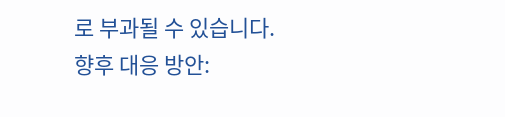로 부과될 수 있습니다.
향후 대응 방안: